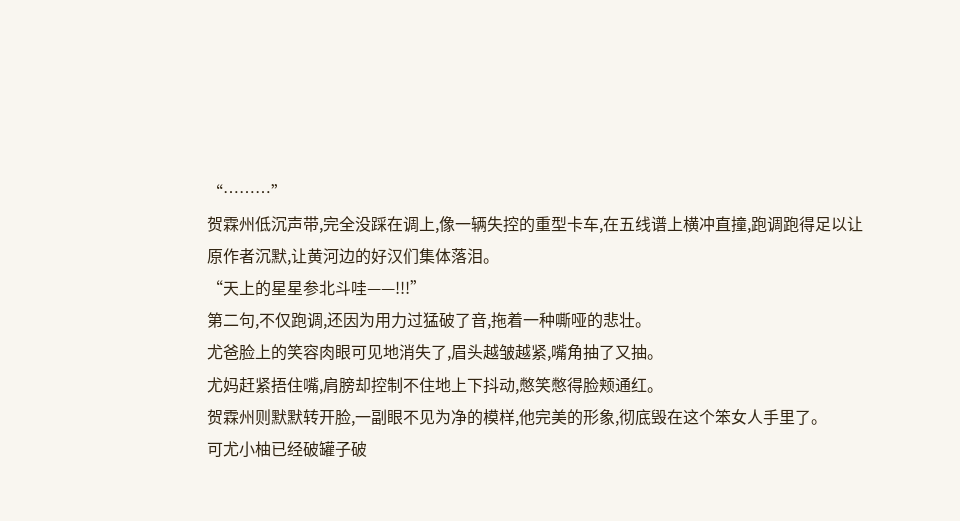“………”
贺霖州低沉声带,完全没踩在调上,像一辆失控的重型卡车,在五线谱上横冲直撞,跑调跑得足以让原作者沉默,让黄河边的好汉们集体落泪。
“天上的星星参北斗哇——!!!”
第二句,不仅跑调,还因为用力过猛破了音,拖着一种嘶哑的悲壮。
尤爸脸上的笑容肉眼可见地消失了,眉头越皱越紧,嘴角抽了又抽。
尤妈赶紧捂住嘴,肩膀却控制不住地上下抖动,憋笑憋得脸颊通红。
贺霖州则默默转开脸,一副眼不见为净的模样,他完美的形象,彻底毁在这个笨女人手里了。
可尤小柚已经破罐子破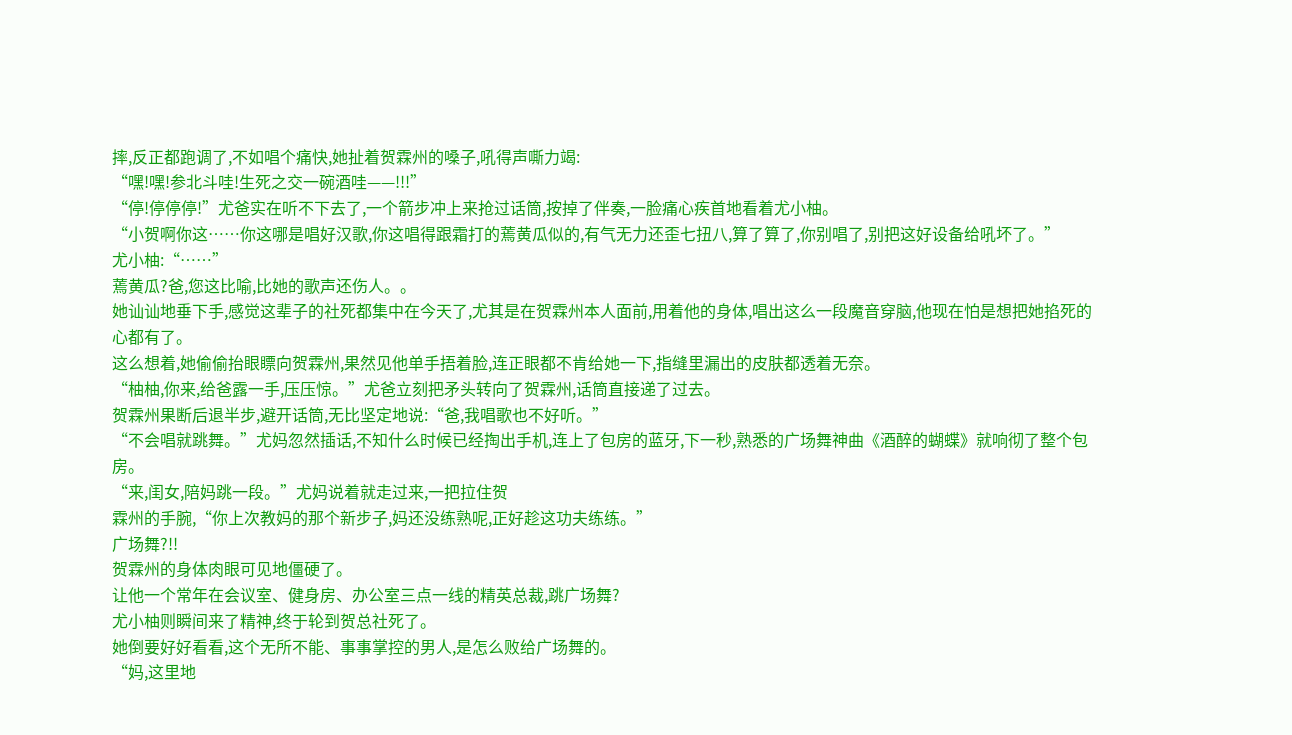摔,反正都跑调了,不如唱个痛快,她扯着贺霖州的嗓子,吼得声嘶力竭:
“嘿!嘿!参北斗哇!生死之交一碗酒哇——!!!”
“停!停停停!”尤爸实在听不下去了,一个箭步冲上来抢过话筒,按掉了伴奏,一脸痛心疾首地看着尤小柚。
“小贺啊你这……你这哪是唱好汉歌,你这唱得跟霜打的蔫黄瓜似的,有气无力还歪七扭八,算了算了,你别唱了,别把这好设备给吼坏了。”
尤小柚:“……”
蔫黄瓜?爸,您这比喻,比她的歌声还伤人。。
她讪讪地垂下手,感觉这辈子的社死都集中在今天了,尤其是在贺霖州本人面前,用着他的身体,唱出这么一段魔音穿脑,他现在怕是想把她掐死的心都有了。
这么想着,她偷偷抬眼瞟向贺霖州,果然见他单手捂着脸,连正眼都不肯给她一下,指缝里漏出的皮肤都透着无奈。
“柚柚,你来,给爸露一手,压压惊。”尤爸立刻把矛头转向了贺霖州,话筒直接递了过去。
贺霖州果断后退半步,避开话筒,无比坚定地说:“爸,我唱歌也不好听。”
“不会唱就跳舞。”尤妈忽然插话,不知什么时候已经掏出手机,连上了包房的蓝牙,下一秒,熟悉的广场舞神曲《酒醉的蝴蝶》就响彻了整个包房。
“来,闺女,陪妈跳一段。”尤妈说着就走过来,一把拉住贺
霖州的手腕,“你上次教妈的那个新步子,妈还没练熟呢,正好趁这功夫练练。”
广场舞?!!
贺霖州的身体肉眼可见地僵硬了。
让他一个常年在会议室、健身房、办公室三点一线的精英总裁,跳广场舞?
尤小柚则瞬间来了精神,终于轮到贺总社死了。
她倒要好好看看,这个无所不能、事事掌控的男人,是怎么败给广场舞的。
“妈,这里地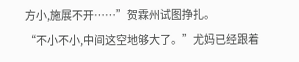方小,施展不开……”贺霖州试图挣扎。
“不小不小,中间这空地够大了。”尤妈已经跟着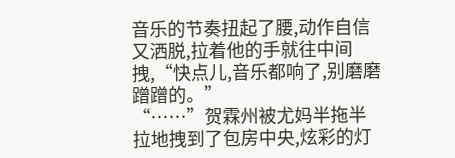音乐的节奏扭起了腰,动作自信又洒脱,拉着他的手就往中间拽,“快点儿,音乐都响了,别磨磨蹭蹭的。”
“……”贺霖州被尤妈半拖半拉地拽到了包房中央,炫彩的灯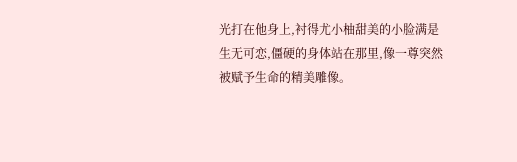光打在他身上,衬得尤小柚甜美的小脸满是生无可恋,僵硬的身体站在那里,像一尊突然被赋予生命的精美雕像。